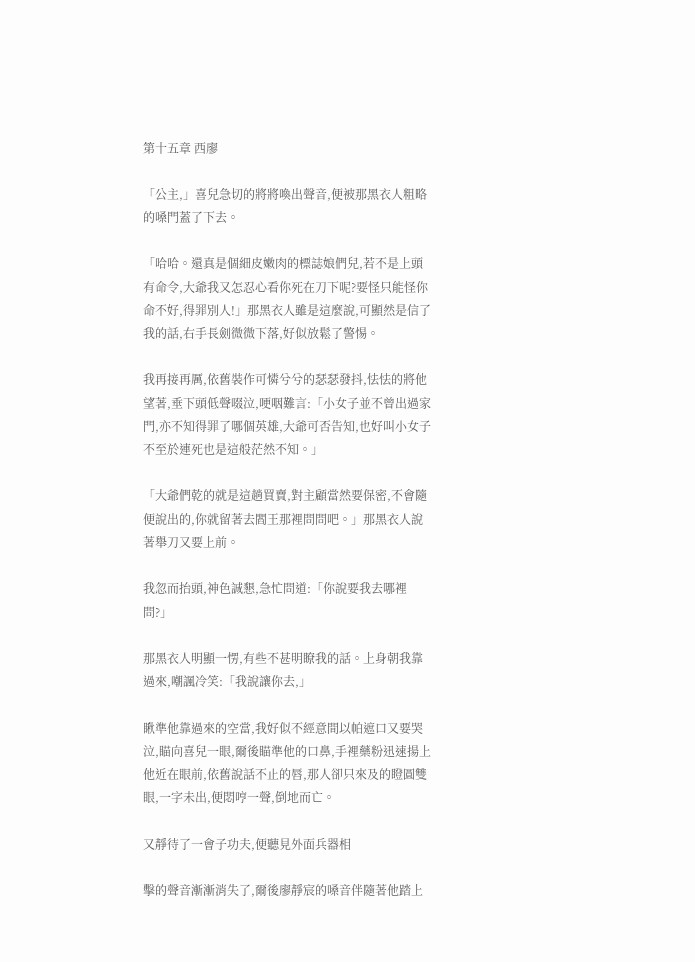第十五章 西廖

「公主,」喜兒急切的將將喚出聲音,便被那黑衣人粗略的嗓門蓋了下去。

「哈哈。還真是個細皮嫩肉的標誌娘們兒,若不是上頭有命令,大爺我又怎忍心看你死在刀下呢?要怪只能怪你命不好,得罪別人!」那黑衣人雖是這麼說,可顯然是信了我的話,右手長劍微微下落,好似放鬆了警惕。

我再接再厲,依舊裝作可憐兮兮的瑟瑟發抖,怯怯的將他望著,垂下頭低聲啜泣,哽咽難言:「小女子並不曾出過家門,亦不知得罪了哪個英雄,大爺可否告知,也好叫小女子不至於連死也是這般茫然不知。」

「大爺們乾的就是這趟買賣,對主顧當然要保密,不會隨便說出的,你就留著去閻王那裡問問吧。」那黑衣人說著舉刀又要上前。

我忽而抬頭,神色誠懇,急忙問道:「你說要我去哪裡問?」

那黑衣人明顯一愣,有些不甚明瞭我的話。上身朝我靠過來,嘲諷冷笑:「我說讓你去,」

瞅準他靠過來的空當,我好似不經意間以帕遮口又要哭泣,瞄向喜兒一眼,爾後瞄準他的口鼻,手裡藥粉迅速揚上他近在眼前,依舊說話不止的唇,那人卻只來及的瞪圓雙眼,一字未出,便悶哼一聲,倒地而亡。

又靜待了一會子功夫,便聽見外面兵器相

擊的聲音漸漸消失了,爾後廖靜宸的嗓音伴隨著他踏上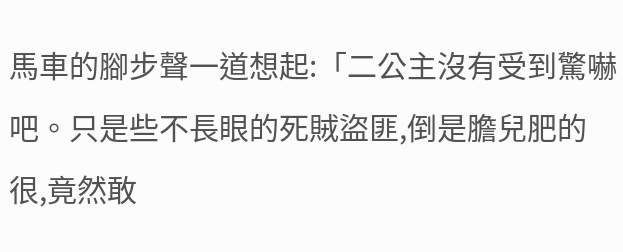馬車的腳步聲一道想起:「二公主沒有受到驚嚇吧。只是些不長眼的死賊盜匪,倒是膽兒肥的很,竟然敢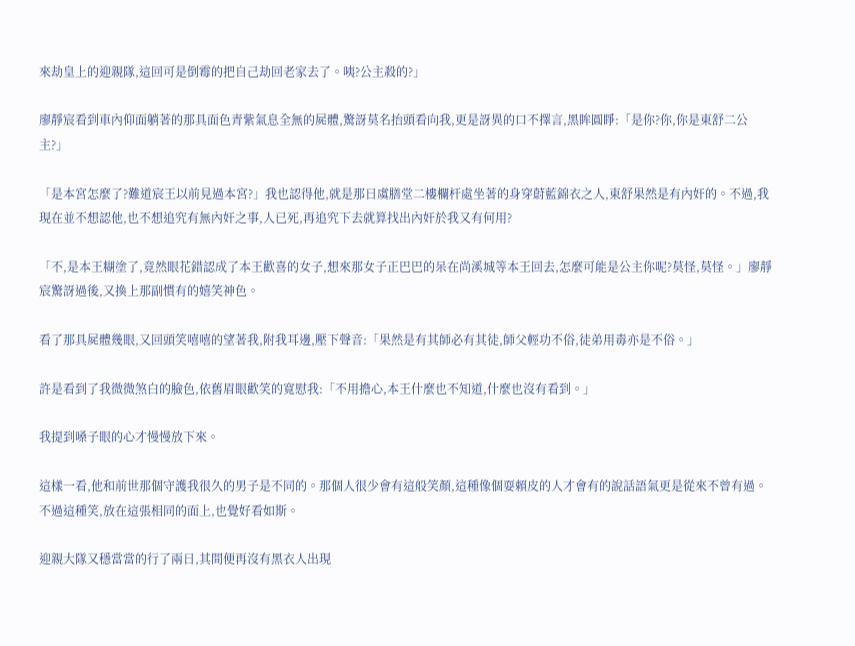來劫皇上的迎親隊,這回可是倒霉的把自己劫回老家去了。咦?公主殺的?」

廖靜宸看到車內仰面躺著的那具面色青紫氣息全無的屍體,驚訝莫名抬頭看向我,更是訝異的口不擇言,黑眸圓睜:「是你?你,你是東舒二公主?」

「是本宮怎麼了?難道宸王以前見過本宮?」我也認得他,就是那日虞膳堂二樓欄杆處坐著的身穿蔚藍錦衣之人,東舒果然是有內奸的。不過,我現在並不想認他,也不想追究有無內奸之事,人已死,再追究下去就算找出內奸於我又有何用?

「不,是本王糊塗了,竟然眼花錯認成了本王歡喜的女子,想來那女子正巴巴的呆在尚溪城等本王回去,怎麼可能是公主你呢?莫怪,莫怪。」廖靜宸驚訝過後,又換上那副慣有的嬉笑神色。

看了那具屍體幾眼,又回頭笑嘻嘻的望著我,附我耳邊,壓下聲音:「果然是有其師必有其徒,師父輕功不俗,徒弟用毒亦是不俗。」

許是看到了我微微煞白的臉色,依舊眉眼歡笑的寬慰我:「不用擔心,本王什麼也不知道,什麼也沒有看到。」

我提到嗓子眼的心才慢慢放下來。

這樣一看,他和前世那個守護我很久的男子是不同的。那個人很少會有這般笑顏,這種像個耍賴皮的人才會有的說話語氣更是從來不曾有過。不過這種笑,放在這張相同的面上,也覺好看如斯。

迎親大隊又穩當當的行了兩日,其間便再沒有黑衣人出現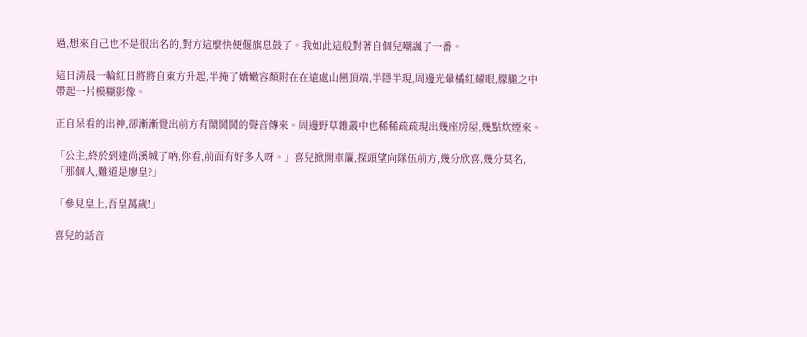過,想來自己也不是很出名的,對方這麼快便偃旗息鼓了。我如此這般對著自個兒嘲諷了一番。

這日清晨一輪紅日將將自東方升起,半掩了嬌嫩容顏附在在遠處山巒頂端,半隱半現,周邊光暈橘紅耀眼,朦朧之中帶起一片模糊影像。

正自呆看的出神,卻漸漸覺出前方有鬧鬨鬨的聲音傳來。周邊野草雜叢中也稀稀疏疏現出幾座房屋,幾點炊煙來。

「公主,終於到達尚溪城了吶,你看,前面有好多人呀。」喜兒掀開車簾,探頭望向隊伍前方,幾分欣喜,幾分莫名,「那個人,難道是廖皇?」

「參見皇上,吾皇萬歲!」

喜兒的話音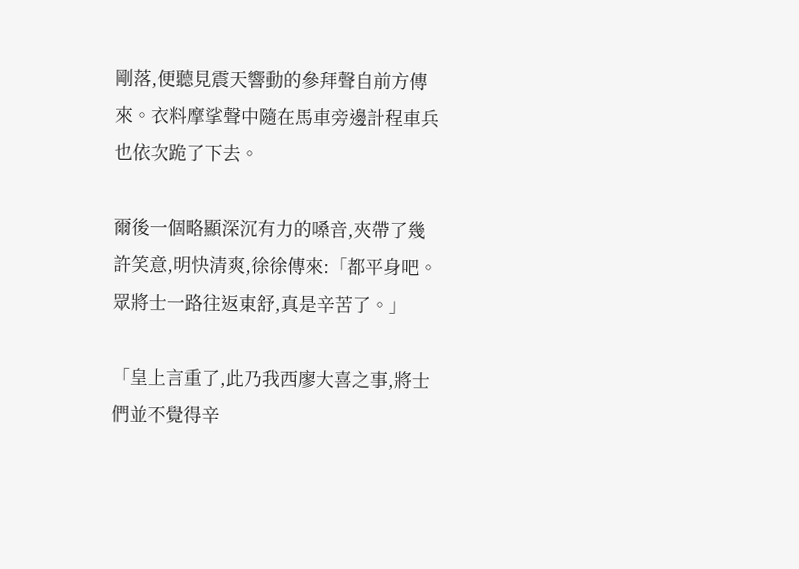剛落,便聽見震天響動的參拜聲自前方傳來。衣料摩挲聲中隨在馬車旁邊計程車兵也依次跪了下去。

爾後一個略顯深沉有力的嗓音,夾帶了幾許笑意,明快清爽,徐徐傳來:「都平身吧。眾將士一路往返東舒,真是辛苦了。」

「皇上言重了,此乃我西廖大喜之事,將士們並不覺得辛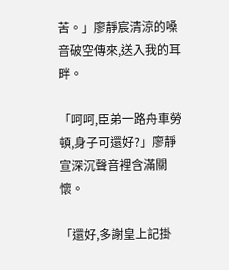苦。」廖靜宸清涼的嗓音破空傳來,送入我的耳畔。

「呵呵,臣弟一路舟車勞頓,身子可還好?」廖靜宣深沉聲音裡含滿關懷。

「還好,多謝皇上記掛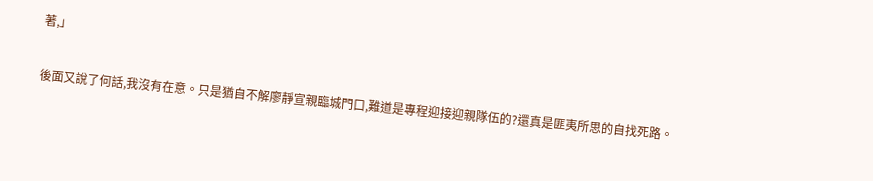著,」

後面又說了何話,我沒有在意。只是猶自不解廖靜宣親臨城門口,難道是專程迎接迎親隊伍的?還真是匪夷所思的自找死路。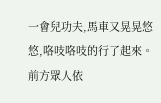一會兒功夫,馬車又晃晃悠悠,咯吱咯吱的行了起來。前方眾人依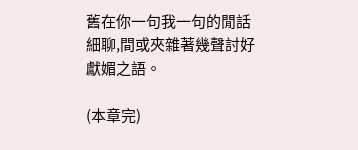舊在你一句我一句的閒話細聊,間或夾雜著幾聲討好獻媚之語。

(本章完)